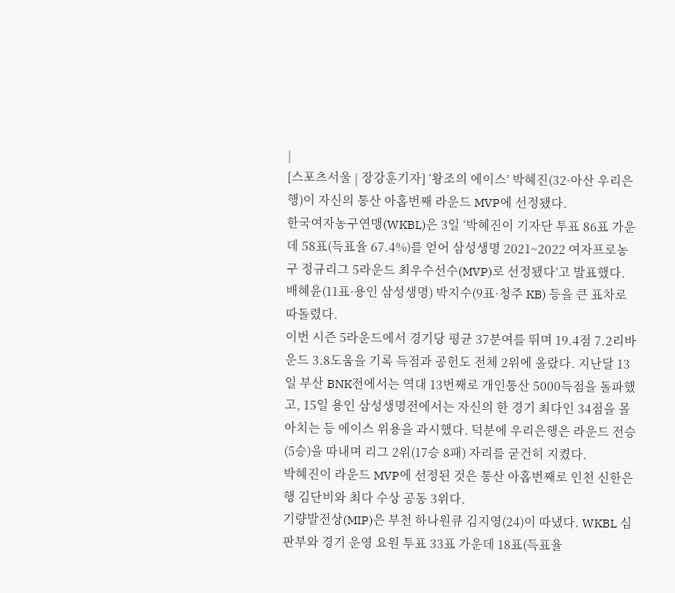|
[스포츠서울 | 장강훈기자] ‘왕조의 에이스’ 박혜진(32·아산 우리은행)이 자신의 통산 아홉번째 라운드 MVP에 선정됐다.
한국여자농구연맹(WKBL)은 3일 ‘박혜진이 기자단 투표 86표 가운데 58표(득표율 67.4%)를 얻어 삼성생명 2021~2022 여자프로농구 정규리그 5라운드 최우수선수(MVP)로 선정됐다’고 발표했다. 배혜윤(11표·용인 삼성생명) 박지수(9표·청주 KB) 등을 큰 표차로 따돌렸다.
이번 시즌 5라운드에서 경기당 평균 37분여를 뛰며 19.4점 7.2리바운드 3.8도움을 기록 득점과 공헌도 전체 2위에 올랐다. 지난달 13일 부산 BNK전에서는 역대 13번째로 개인통산 5000득점을 돌파했고, 15일 용인 삼성생명전에서는 자신의 한 경기 최다인 34점을 몰아치는 등 에이스 위용을 과시했다. 덕분에 우리은행은 라운드 전승(5승)을 따내며 리그 2위(17승 8패) 자리를 굳건히 지켰다.
박혜진이 라운드 MVP에 선정된 것은 통산 아홉번째로 인천 신한은행 김단비와 최다 수상 공동 3위다.
기량발전상(MIP)은 부천 하나원큐 김지영(24)이 따냈다. WKBL 심판부와 경기 운영 요원 투표 33표 가운데 18표(득표율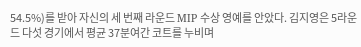54.5%)를 받아 자신의 세 번째 라운드 MIP 수상 영예를 안았다. 김지영은 5라운드 다섯 경기에서 평균 37분여간 코트를 누비며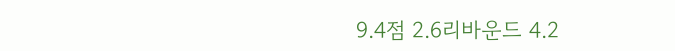9.4점 2.6리바운드 4.2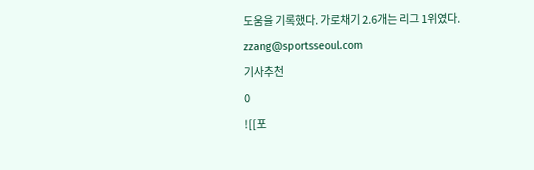도움을 기록했다. 가로채기 2.6개는 리그 1위였다.
zzang@sportsseoul.com
기사추천
0
![[포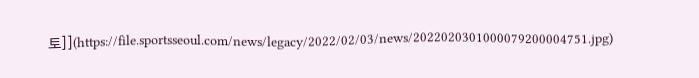토]](https://file.sportsseoul.com/news/legacy/2022/02/03/news/2022020301000079200004751.jpg)